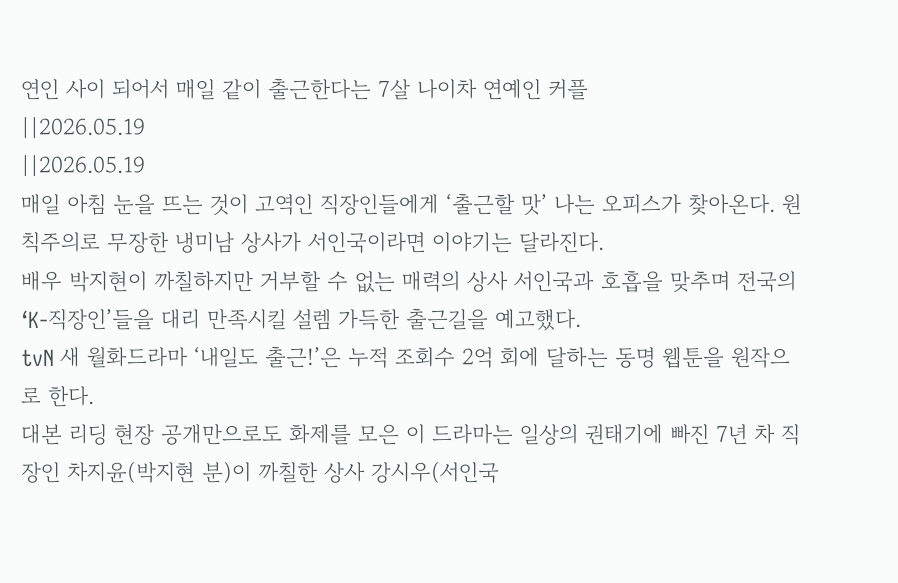연인 사이 되어서 매일 같이 출근한다는 7살 나이차 연예인 커플
||2026.05.19
||2026.05.19
매일 아침 눈을 뜨는 것이 고역인 직장인들에게 ‘출근할 맛’ 나는 오피스가 찾아온다. 원칙주의로 무장한 냉미남 상사가 서인국이라면 이야기는 달라진다.
배우 박지현이 까칠하지만 거부할 수 없는 매력의 상사 서인국과 호흡을 맞추며 전국의 ‘K-직장인’들을 대리 만족시킬 설렘 가득한 출근길을 예고했다.
tvN 새 월화드라마 ‘내일도 출근!’은 누적 조회수 2억 회에 달하는 동명 웹툰을 원작으로 한다.
대본 리딩 현장 공개만으로도 화제를 모은 이 드라마는 일상의 권태기에 빠진 7년 차 직장인 차지윤(박지현 분)이 까칠한 상사 강시우(서인국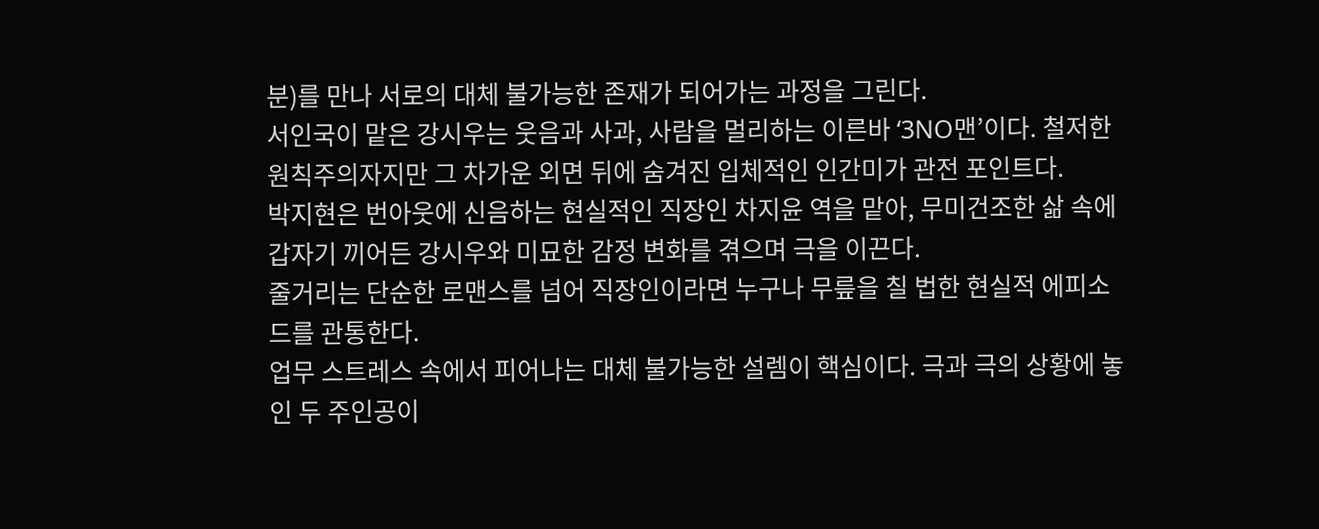분)를 만나 서로의 대체 불가능한 존재가 되어가는 과정을 그린다.
서인국이 맡은 강시우는 웃음과 사과, 사람을 멀리하는 이른바 ‘3NO맨’이다. 철저한 원칙주의자지만 그 차가운 외면 뒤에 숨겨진 입체적인 인간미가 관전 포인트다.
박지현은 번아웃에 신음하는 현실적인 직장인 차지윤 역을 맡아, 무미건조한 삶 속에 갑자기 끼어든 강시우와 미묘한 감정 변화를 겪으며 극을 이끈다.
줄거리는 단순한 로맨스를 넘어 직장인이라면 누구나 무릎을 칠 법한 현실적 에피소드를 관통한다.
업무 스트레스 속에서 피어나는 대체 불가능한 설렘이 핵심이다. 극과 극의 상황에 놓인 두 주인공이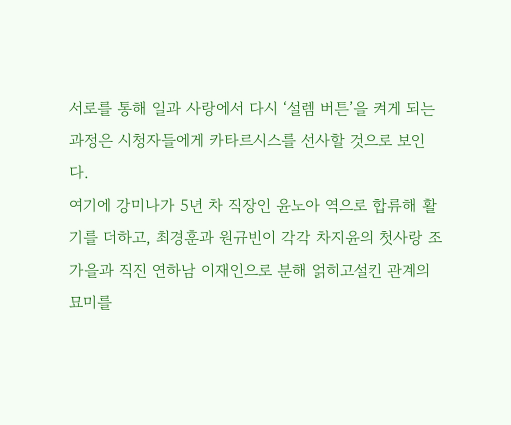서로를 통해 일과 사랑에서 다시 ‘설렘 버튼’을 켜게 되는 과정은 시청자들에게 카타르시스를 선사할 것으로 보인다.
여기에 강미나가 5년 차 직장인 윤노아 역으로 합류해 활기를 더하고, 최경훈과 원규빈이 각각 차지윤의 첫사랑 조가을과 직진 연하남 이재인으로 분해 얽히고설킨 관계의 묘미를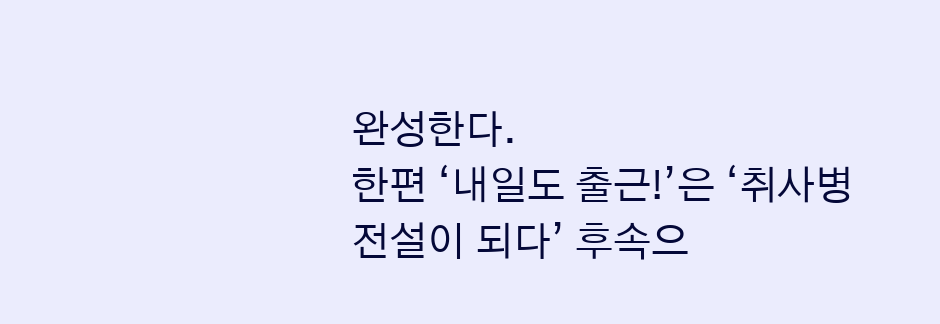완성한다.
한편 ‘내일도 출근!’은 ‘취사병 전설이 되다’ 후속으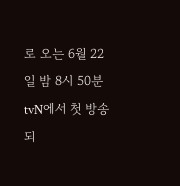로 오는 6월 22일 밤 8시 50분 tvN에서 첫 방송되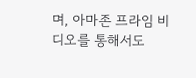며, 아마존 프라임 비디오를 통해서도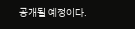공개될 예정이다.